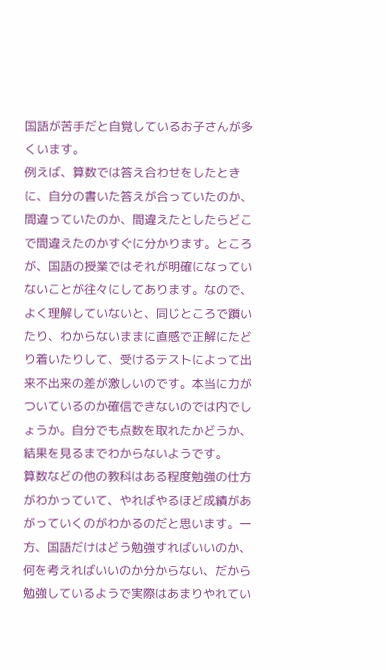国語が苦手だと自覚しているお子さんが多くいます。
例えば、算数では答え合わせをしたときに、自分の書いた答えが合っていたのか、間違っていたのか、間違えたとしたらどこで間違えたのかすぐに分かります。ところが、国語の授業ではそれが明確になっていないことが往々にしてあります。なので、よく理解していないと、同じところで躓いたり、わからないままに直感で正解にたどり着いたりして、受けるテストによって出来不出来の差が激しいのです。本当に力がついているのか確信できないのでは内でしょうか。自分でも点数を取れたかどうか、結果を見るまでわからないようです。
算数などの他の教科はある程度勉強の仕方がわかっていて、やればやるほど成績があがっていくのがわかるのだと思います。一方、国語だけはどう勉強すればいいのか、何を考えればいいのか分からない、だから勉強しているようで実際はあまりやれてい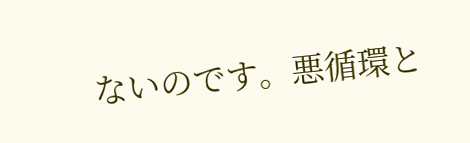ないのです。悪循環と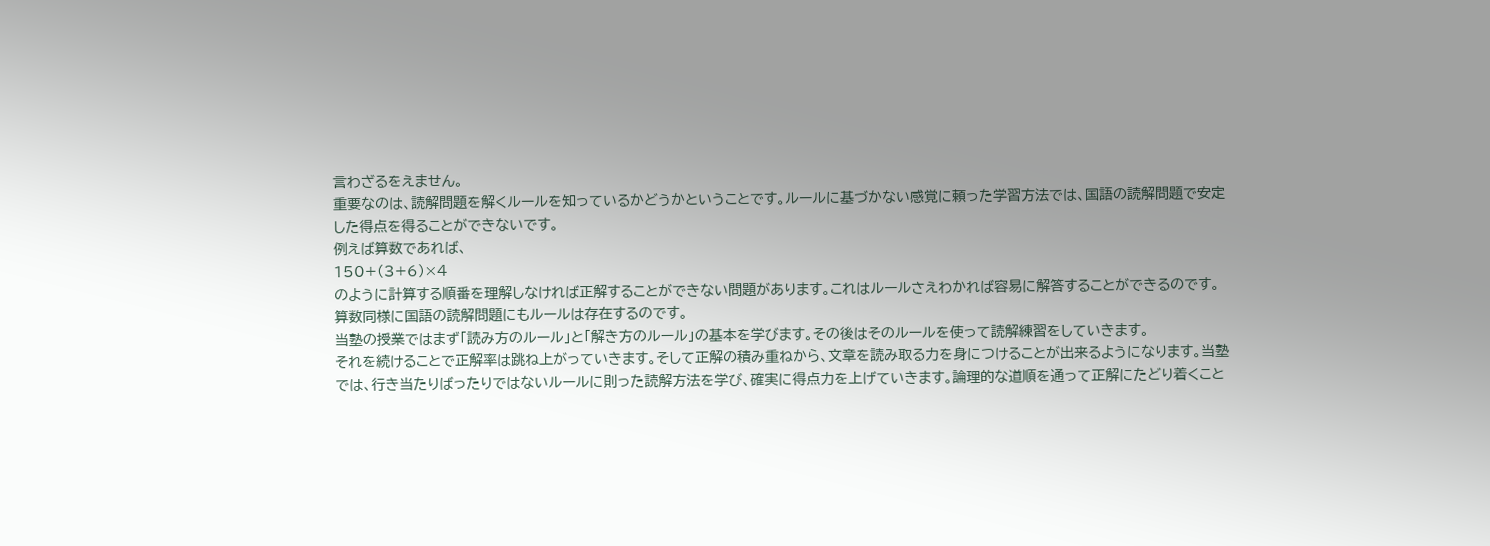言わざるをえません。
重要なのは、読解問題を解くルールを知っているかどうかということです。ルールに基づかない感覚に頼った学習方法では、国語の読解問題で安定した得点を得ることができないです。
例えば算数であれば、
150+(3+6)×4
のように計算する順番を理解しなければ正解することができない問題があります。これはルールさえわかれば容易に解答することができるのです。
算数同様に国語の読解問題にもルールは存在するのです。
当塾の授業ではまず「読み方のルール」と「解き方のルール」の基本を学びます。その後はそのルールを使って読解練習をしていきます。
それを続けることで正解率は跳ね上がっていきます。そして正解の積み重ねから、文章を読み取る力を身につけることが出来るようになります。当塾では、行き当たりばったりではないルールに則った読解方法を学び、確実に得点力を上げていきます。論理的な道順を通って正解にたどり着くこと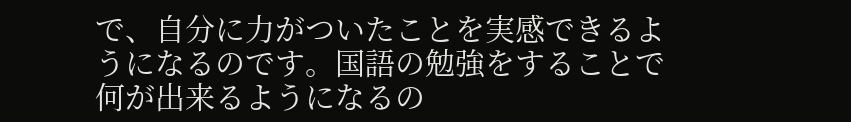で、自分に力がついたことを実感できるようになるのです。国語の勉強をすることで何が出来るようになるの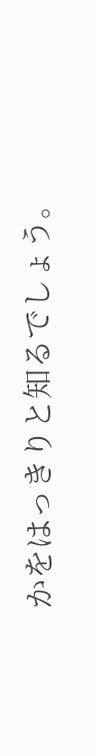かをはっきりと知るでしょう。